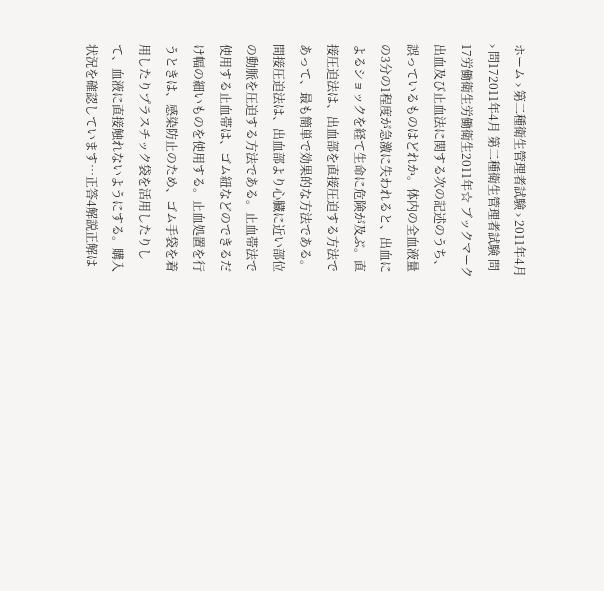ホーム › 第二種衛生管理者試験 › 2011年4月 › 問172011年4月 第二種衛生管理者試験 問17労働衛生労働衛生2011年☆ ブックマーク出血及び止血法に関する次の記述のうち、誤っているものはどれか。体内の全血液量の3分の1程度が急激に失われると、出血によるショックを経て生命に危険が及ぶ。直接圧迫法は、出血部を直接圧迫する方法であって、最も簡単で効果的な方法である。間接圧迫法は、出血部より心臓に近い部位の動脈を圧迫する方法である。止血帯法で使用する止血帯は、ゴム紐などのできるだけ幅の細いものを使用する。止血処置を行うときは、感染防止のため、ゴム手袋を着用したりプラスチック袋を活用したりして、血液に直接触れないようにする。購入状況を確認しています…正答4解説正解は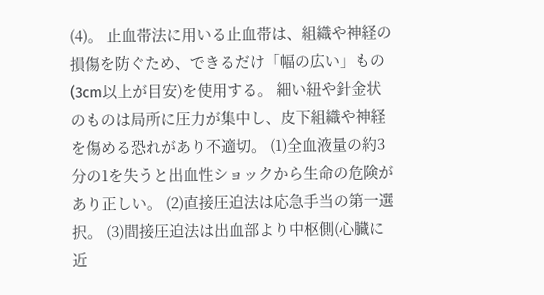(4)。 止血帯法に用いる止血帯は、組織や神経の損傷を防ぐため、できるだけ「幅の広い」もの(3cm以上が目安)を使用する。 細い紐や針金状のものは局所に圧力が集中し、皮下組織や神経を傷める恐れがあり不適切。 (1)全血液量の約3分の1を失うと出血性ショックから生命の危険があり正しい。 (2)直接圧迫法は応急手当の第一選択。 (3)間接圧迫法は出血部より中枢側(心臓に近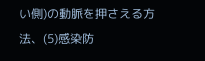い側)の動脈を押さえる方法、(5)感染防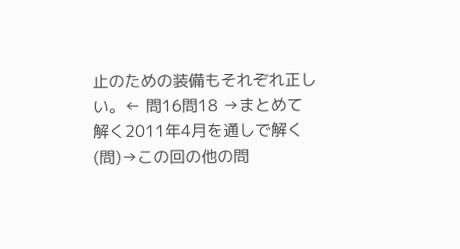止のための装備もそれぞれ正しい。← 問16問18 →まとめて解く2011年4月を通しで解く(問)→この回の他の問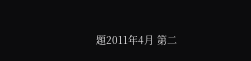題2011年4月 第二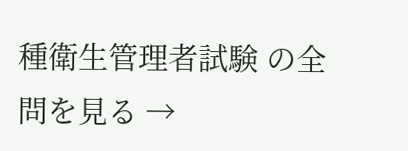種衛生管理者試験 の全問を見る →